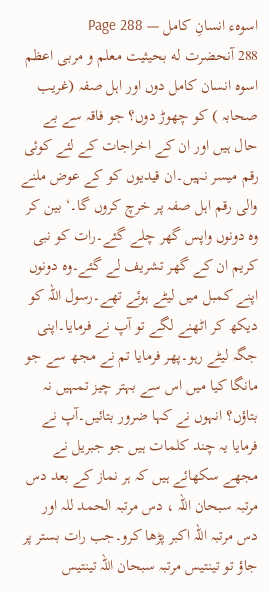اسوہء انسانِ کامل — Page 288
288 آنحضرت له بحیثیت معلم و مربی اعظم اسوہ انسان کامل دوں اور اہل صفہ (غریب صحابہ ) کو چھوڑ دوں؟ جو فاقہ سے بے حال ہیں اور ان کے اخراجات کے لئے کوئی رقم میسر نہیں۔ان قیدیوں کو کے عوض ملنے والی رقم اہل صفہ پر خرچ کروں گا۔‘ بین کر وہ دونوں واپس گھر چلے گئے۔رات کو نبی کریم ان کے گھر تشریف لے گئے۔وہ دونوں اپنے کمبل میں لیٹے ہوئے تھے۔رسول اللہ کو دیکھ کر اٹھنے لگے تو آپ نے فرمایا۔اپنی جگہ لیٹے رہو۔پھر فرمایا تم نے مجھ سے جو مانگا کیا میں اس سے بہتر چیز تمہیں نہ بتاؤں؟ انہوں نے کہا ضرور بتائیں۔آپ نے فرمایا یہ چند کلمات ہیں جو جبریل نے مجھے سکھائے ہیں کہ ہر نماز کے بعد دس مرتبہ سبحان اللہ ، دس مرتبہ الحمد للہ اور دس مرتبہ اللہ اکبر پڑھا کرو۔جب رات بستر پر جاؤ تو تینتیس مرتبہ سبحان اللہ تینتیس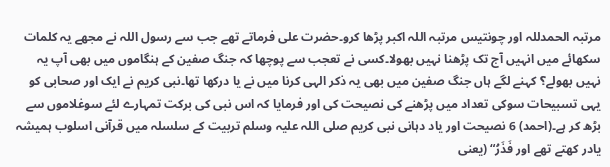مرتبہ الحمدللہ اور چونتیس مرتبہ اللہ اکبر پڑھا کرو۔حضرت علی فرماتے تھے جب سے رسول اللہ نے مجھے یہ کلمات سکھائے میں انہیں آج تک پڑھنا نہیں بھولا۔کسی نے تعجب سے پوچھا کہ جنگ صفین کے ہنگاموں میں بھی آپ یہ نہیں بھولے؟ کہنے لگے ہاں جنگ صفین میں بھی یہ ذکر الہی کرنا میں نے یا درکھا تھا۔نبی کریم نے ایک اور صحابی کو یہی تسبیحات سوکی تعداد میں پڑھنے کی نصیحت کی اور فرمایا کہ اس نبی کی برکت تمہارے لئے سوغلاموں سے بڑھ کر ہے۔(احمد) 6 نصیحت اور یاد دہانی نبی کریم صلی اللہ علیہ وسلم تربیت کے سلسلہ میں قرآنی اسلوب ہمیشہ یادر کھتے تھے اور فَذَرُ“ (یعنی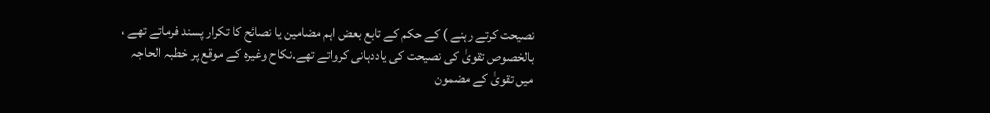نصیحت کرتے رہنے ) کے حکم کے تابع بعض اہم مضامین یا نصائح کا تکرار پسند فرماتے تھے ، بالخصوص تقویٰ کی نصیحت کی یاددہانی کرواتے تھے۔نکاح وغیرہ کے موقع پر خطبہ الحاجہ میں تقویٰ کے مضمون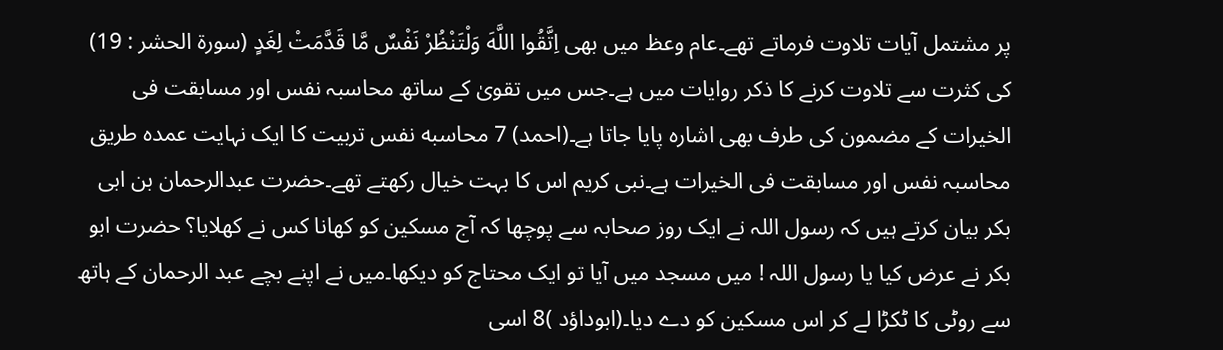پر مشتمل آیات تلاوت فرماتے تھے۔عام وعظ میں بھی اِتَّقُوا اللَّهَ وَلْتَنْظُرْ نَفْسٌ مَّا قَدَّمَتْ لِغَدٍ (سورة الحشر : 19) کی کثرت سے تلاوت کرنے کا ذکر روایات میں ہے۔جس میں تقویٰ کے ساتھ محاسبہ نفس اور مسابقت فی الخیرات کے مضمون کی طرف بھی اشارہ پایا جاتا ہے۔(احمد) 7 محاسبه نفس تربیت کا ایک نہایت عمدہ طریق محاسبہ نفس اور مسابقت فی الخیرات ہے۔نبی کریم اس کا بہت خیال رکھتے تھے۔حضرت عبدالرحمان بن ابی بکر بیان کرتے ہیں کہ رسول اللہ نے ایک روز صحابہ سے پوچھا کہ آج مسکین کو کھانا کس نے کھلایا؟ حضرت ابو بکر نے عرض کیا یا رسول اللہ ! میں مسجد میں آیا تو ایک محتاج کو دیکھا۔میں نے اپنے بچے عبد الرحمان کے ہاتھ سے روٹی کا ٹکڑا لے کر اس مسکین کو دے دیا۔(ابوداؤد )8 اسی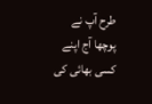طرح آپ نے پوچھا آج اپنے کسی بھائی کی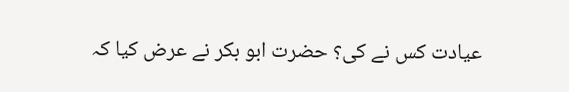عیادت کس نے کی؟ حضرت ابو بکر نے عرض کیا کہ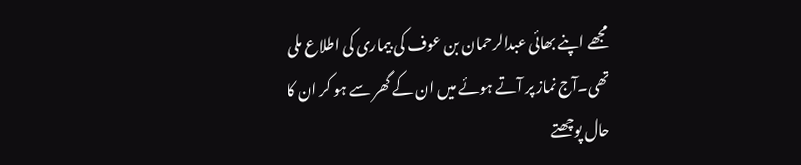مجھے اپنے بھائی عبدالرحمان بن عوف کی بیماری کی اطلاع ملی تھی۔آج نماز پر آتے ہوئے میں ان کے گھر سے ہو کر ان کا حال پوچھتے